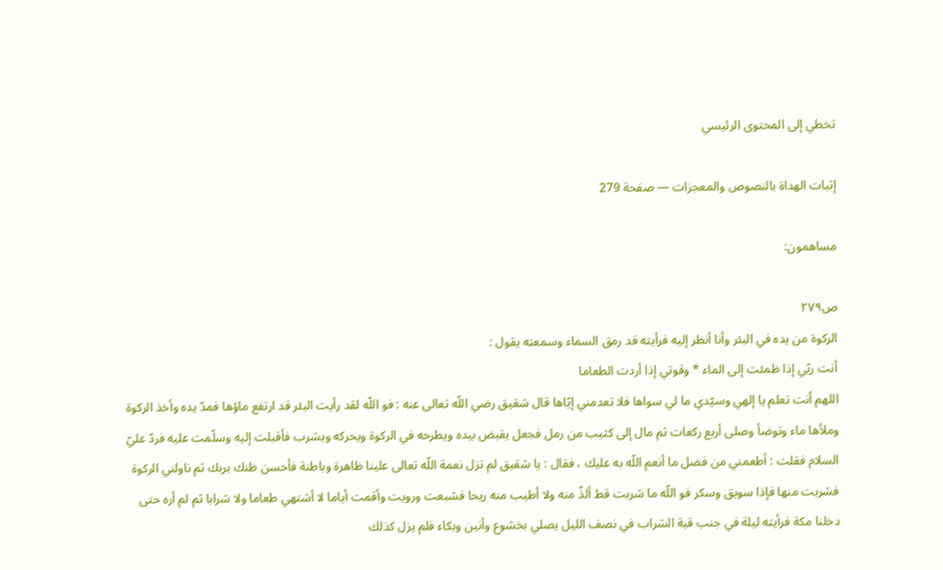تخطي إلى المحتوى الرئيسي

إثبات الهداة بالنصوص والمعجزات — صفحة 279

مساهمون:

ص٢٧٩
الركوة من يده في البئر وأنا أنظر إليه فرأيته قد رمق السماء وسمعته يقول :
أنت ريّي إذا ظمئت إلى الماء * وقوتي إذا أردت الطعاما
اللهم أنت تعلم يا إلهي وسيّدي ما لي سواها فلا تعدمني إيّاها قال شقيق رضي اللّه تعالى عنه : فو اللّه لقد رأيت البئر قد ارتفع ماؤها فمدّ يده وأخذ الركوة وملأها ماء وتوضأ وصلى أربع ركعات ثم مال إلى كثيب من رمل فجعل يقبض بيده ويطرحه في الركوة ويحركه ويشرب فأقبلت إليه وسلّمت عليه فردّ عليّ السلام فقلت : أطعمني من فضل ما أنعم اللّه به عليك ، فقال : يا شقيق لم تزل نعمة اللّه تعالى علينا ظاهرة وباطنة فأحسن ظنك بربك ثم ناولني الركوة فشربت منها فإذا سويق وسكر فو اللّه ما شربت قط ألذّ منه ولا أطيب منه ريحا فشبعت ورويت وأقمت أياما لا أشتهي طعاما ولا شرابا ثم لم أره حتى دخلنا مكة فرأيته ليلة في جنب قبة الشراب في نصف الليل يصلي بخشوع وأنين وبكاء فلم يزل كذلك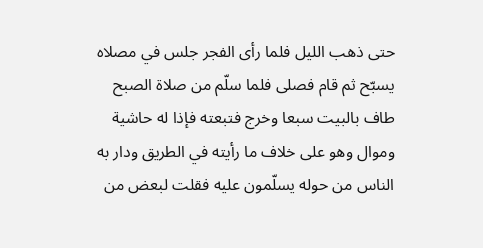حتى ذهب الليل فلما رأى الفجر جلس في مصلاه يسبّح ثم قام فصلى فلما سلّم من صلاة الصبح طاف بالبيت سبعا وخرج فتبعته فإذا له حاشية وموال وهو على خلاف ما رأيته في الطريق ودار به الناس من حوله يسلّمون عليه فقلت لبعض من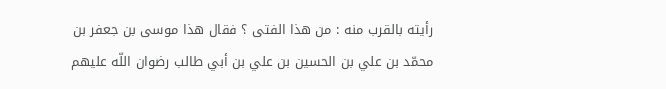رأيته بالقرب منه : من هذا الفتى ؟ فقال هذا موسى بن جعفر بن محمّد بن علي بن الحسين بن علي بن أبي طالب رضوان اللّه عليهم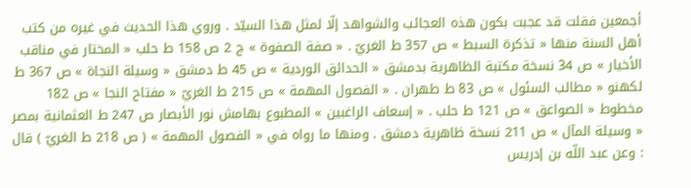أجمعين فقلت قد عجبت بكون هذه العجائب والشواهد إلّا لمثل هذا السيّد . وروي هذا الحديث في غيره من كتب أهل السنة منها « تذكرة السبط » ص 357 ط الغريّ . « صفة الصفوة » ج 2 ص 158 ط حلب « المختار في مناقب الأخيار » ص 34 نسخة مكتبة الظاهرية بدمشق « الحدائق الوردية » ص 45 ط دمشق « وسيلة النجاة » ص 367 ط لكهنو « مطالب السئول » ص 83 ط طهران . « الفصول المهمة » ص 215 ط الغريّ « مفتاح النجا » ص 182 مخطوط « الصواعق » ص 121 ط حلب . « إسعاف الراغبين » المطبوع بهامش نور الأبصار ص 247 ط العثمانية بمصر « وسيلة المآل » ص 211 نسخة ظاهرية دمشق . ومنها ما رواه في « الفصول المهمة » ( ص 218 ط الغريّ ) قال : وعن عبد اللّه بن إدريس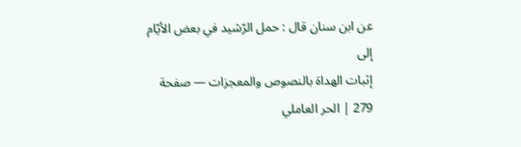عن ابن سنان قال : حمل الرّشيد في بعض الأيّام إلى
إثبات الهداة بالنصوص والمعجزات — صفحة 279 | الحر العاملي